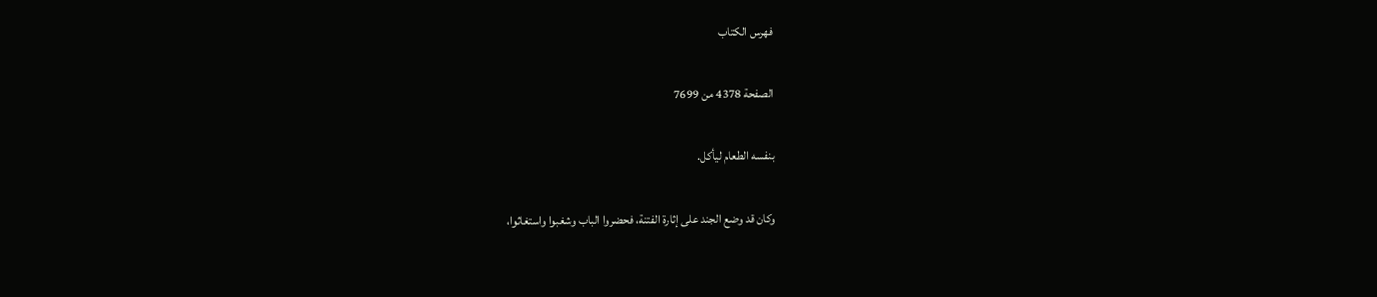فهرس الكتاب

الصفحة 4378 من 7699

بنفسه الطعام ليأكل.

وكان قد وضع الجند على إثارة الفتنة، فحضروا الباب وشغبوا واستغاثوا،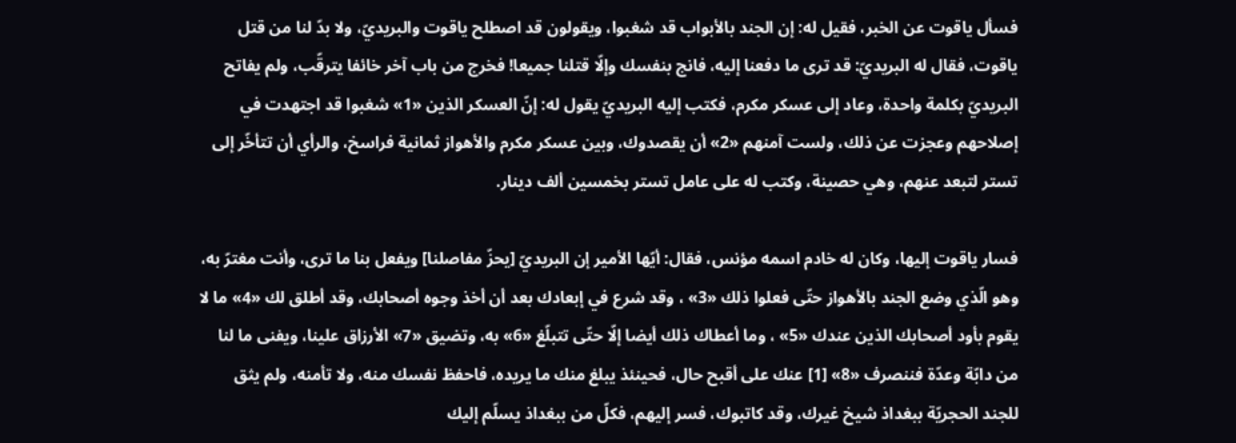فسأل ياقوت عن الخبر، فقيل له: إن الجند بالأبواب قد شغبوا، ويقولون قد اصطلح ياقوت والبريديّ، ولا بدّ لنا من قتل ياقوت، فقال له البريديّ: قد ترى ما دفعنا إليه، فانج بنفسك وإلّا قتلنا جميعا! فخرج من باب آخر خائفا يترقّب، ولم يفاتح البريديّ بكلمة واحدة، وعاد إلى عسكر مكرم، فكتب إليه البريديّ يقول له: إنّ العسكر الذين «1» شغبوا قد اجتهدت في إصلاحهم وعجزت عن ذلك، ولست آمنهم «2» أن يقصدوك، وبين عسكر مكرم والأهواز ثمانية فراسخ، والرأي أن تتأخّر إلى تستر لتبعد عنهم، وهي حصينة، وكتب له على عامل تستر بخمسين ألف دينار.

فسار ياقوت إليها، وكان له خادم اسمه مؤنس، فقال: أيّها الأمير إن البريديّ [يحزّ مفاصلنا] ويفعل بنا ما ترى، وأنت مغترّ به، وهو الّذي وضع الجند بالأهواز حتّى فعلوا ذلك «3» ، وقد شرع في إبعادك بعد أن أخذ وجوه أصحابك، وقد أطلق لك «4» ما لا يقوم بأود أصحابك الذين عندك «5» ، وما أعطاك ذلك أيضا إلّا حتّى تتبلّغ «6» به، وتضيق «7» الأرزاق علينا، ويفنى ما لنا من دابّة وعدّة فننصرف «8» [1] عنك على أقبح حال، فحينئذ يبلغ منك ما يريده، فاحفظ نفسك منه، ولا تأمنه، ولم يثق للجند الحجريّة ببغداذ شيخ غيرك، وقد كاتبوك، فسر إليهم، فكلّ من ببغداذ يسلّم إليك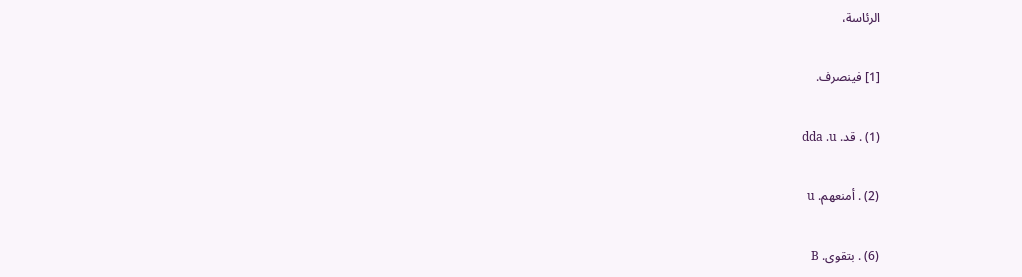الرئاسة،

[1] فينصرف.

(1) . قد. dda .u

(2) . أمنعهم. u

(6) . بتقوى. B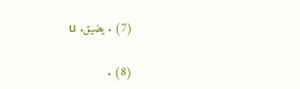(7) . يضيق. u

(8) .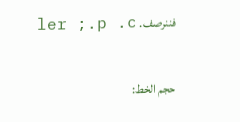فننرصف. ler ;.p .c

حجم الخط: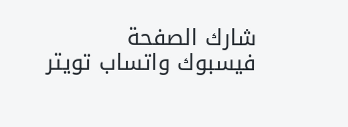شارك الصفحة
فيسبوك واتساب تويتر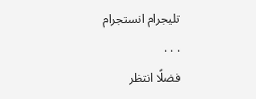تليجرام انستجرام
. . .
فضلًا انتظر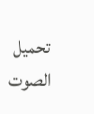تحميل الصوت